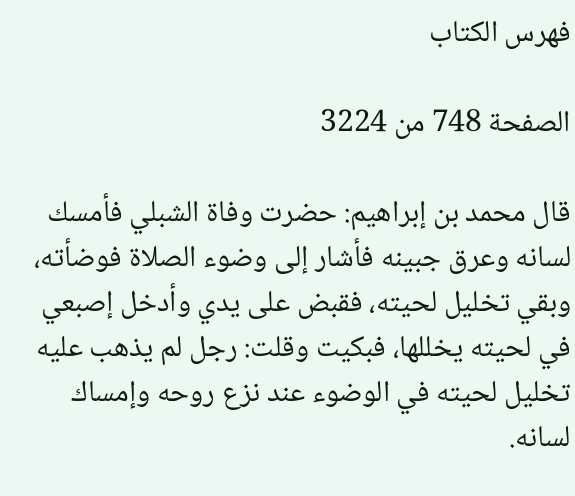فهرس الكتاب

الصفحة 748 من 3224

قال محمد بن إبراهيم: حضرت وفاة الشبلي فأمسك لسانه وعرق جبينه فأشار إلى وضوء الصلاة فوضأته، وبقي تخليل لحيته، فقبض على يدي وأدخل إصبعي في لحيته يخللها، فبكيت وقلت: رجل لم يذهب عليه تخليل لحيته في الوضوء عند نزع روحه وإمساك لسانه.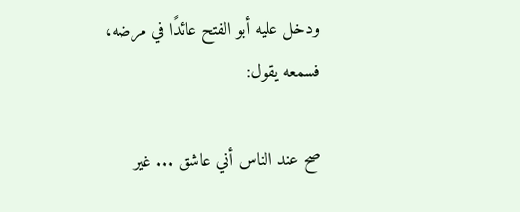ودخل عليه أبو الفتح عائدًا في مرضه، فسمعه يقول:

صح عند الناس أني عاشق ... غير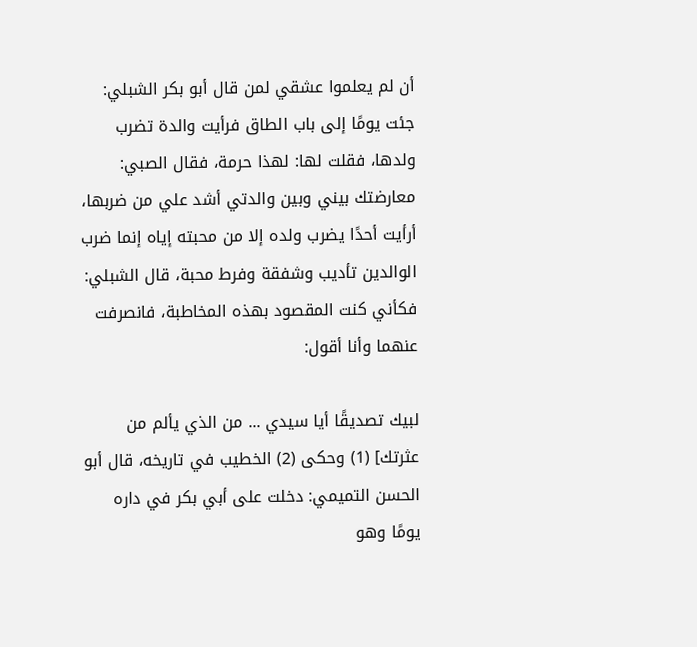أن لم يعلموا عشقي لمن قال أبو بكر الشبلي: جئت يومًا إلى باب الطاق فرأيت والدة تضرب ولدها، فقلت لها: لهذا حرمة، فقال الصبي: معارضتك بيني وبين والدتي أشد علي من ضربها، أرأيت أحدًا يضرب ولده إلا من محبته إياه إنما ضرب الوالدين تأديب وشفقة وفرط محبة، قال الشبلي: فكأني كنت المقصود بهذه المخاطبة، فانصرفت عنهما وأنا أقول:

لبيك تصديقًا أيا سيدي ... من الذي يألم من عثرتك] (1) وحكى (2) الخطيب في تاريخه، قال أبو الحسن التميمي: دخلت على أبي بكر في داره يومًا وهو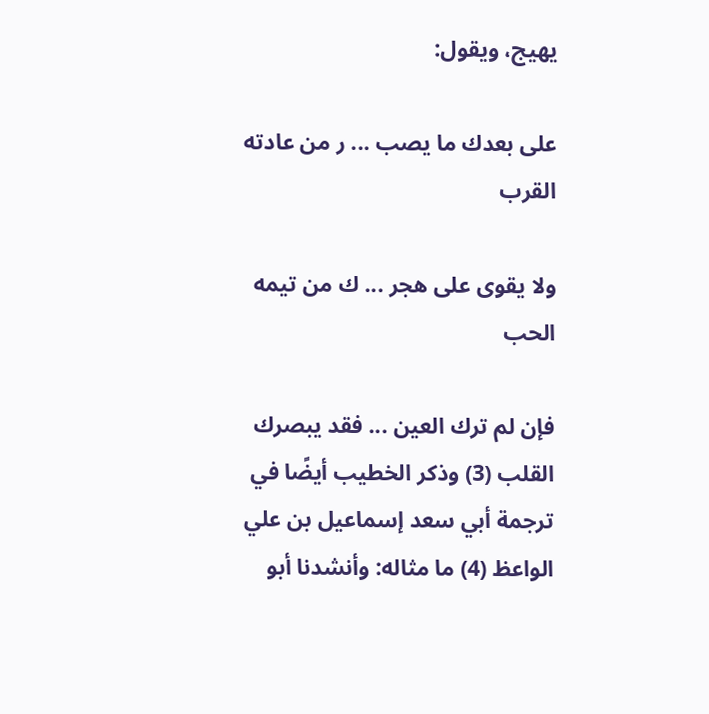يهيج، ويقول:

على بعدك ما يصب ... ر من عادته القرب

ولا يقوى على هجر ... ك من تيمه الحب

فإن لم ترك العين ... فقد يبصرك القلب (3) وذكر الخطيب أيضًا في ترجمة أبي سعد إسماعيل بن علي الواعظ (4) ما مثاله: وأنشدنا أبو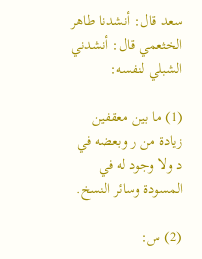سعد قال: أنشدنا طاهر الخثعمي قال: أنشدني الشبلي لنفسه:

(1) ما بين معقفين زيادة من ر وبعضه في د ولا وجود له في المسودة وسائر النسخ.

(2) س: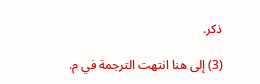ذكر.

(3) إلى هنا انتهت الترجمة في م.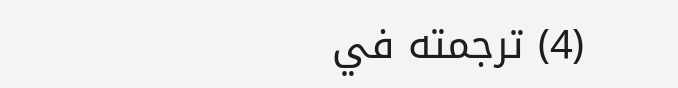(4) ترجمته في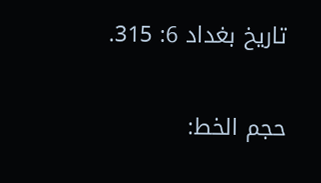تاريخ بغداد 6: 315.

حجم الخط: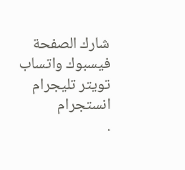شارك الصفحة
فيسبوك واتساب تويتر تليجرام انستجرام
.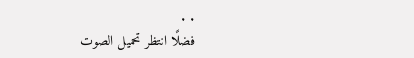. .
فضلًا انتظر تحميل الصوت